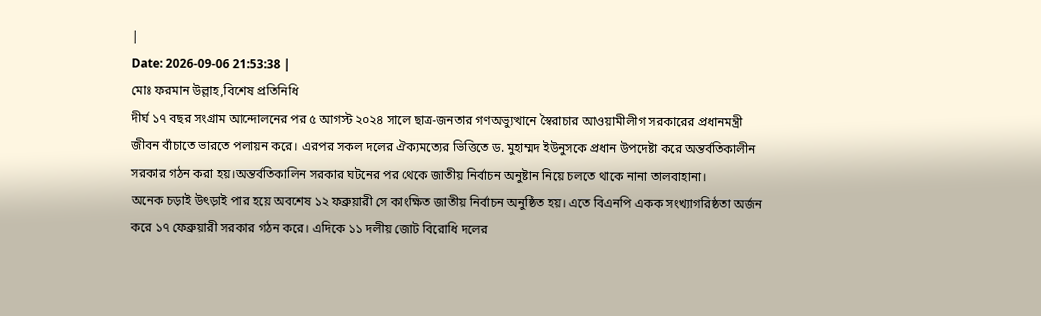|
Date: 2026-09-06 21:53:38 |
মোঃ ফরমান উল্লাহ,বিশেষ প্রতিনিধি
দীর্ঘ ১৭ বছর সংগ্রাম আন্দোলনের পর ৫ আগস্ট ২০২৪ সালে ছাত্র-জনতার গণঅভ্যুত্থানে স্বৈরাচার আওয়ামীলীগ সরকারের প্রধানমন্ত্রী জীবন বাঁচাতে ভারতে পলায়ন করে। এরপর সকল দলের ঐক্যমত্যের ভিত্তিতে ড. মুহাম্মদ ইউনুসকে প্রধান উপদেষ্টা করে অন্তর্বতিকালীন সরকার গঠন করা হয়।অন্তর্বতিকালিন সরকার ঘটনের পর থেকে জাতীয় নির্বাচন অনুষ্টান নিয়ে চলতে থাকে নানা তালবাহানা।
অনেক চড়াই উৎড়াই পার হয়ে অবশেষ ১২ ফব্রুয়ারী সে কাংক্ষিত জাতীয় নির্বাচন অনুষ্ঠিত হয়। এতে বিএনপি একক সংখ্যাগরিষ্ঠতা অর্জন করে ১৭ ফেব্রুয়ারী সরকার গঠন করে। এদিকে ১১ দলীয় জোট বিরোধি দলের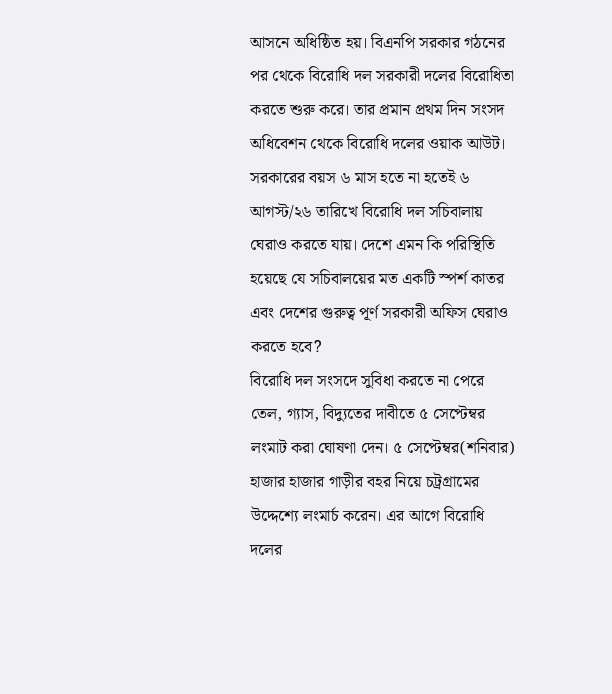আসনে অধিষ্ঠিত হয়। বিএনপি সরকার গঠনের পর থেকে বিরোধি দল সরকারী দলের বিরোধিতা করতে শুরু করে। তার প্রমান প্রথম দিন সংসদ অধিবেশন থেকে বিরোধি দলের ওয়াক আউট।
সরকারের বয়স ৬ মাস হতে না হতেই ৬ আগস্ট/২৬ তারিখে বিরোধি দল সচিবালায় ঘেরাও করতে যায়। দেশে এমন কি পরিস্থিতি হয়েছে যে সচিবালয়ের মত একটি স্পর্শ কাতর এবং দেশের গুরুত্ব পূর্ণ সরকারী অফিস ঘেরাও করতে হবে?
বিরোধি দল সংসদে সুবিধা করতে না পেরে তেল, গ্যাস, বিদ্যুতের দাবীতে ৫ সেপ্টেম্বর লংমাট করা ঘোষণা দেন। ৫ সেপ্টেম্বর(শনিবার) হাজার হাজার গাড়ীর বহর নিয়ে চট্রগ্রামের উদ্দেশ্যে লংমার্চ করেন। এর আগে বিরোধি দলের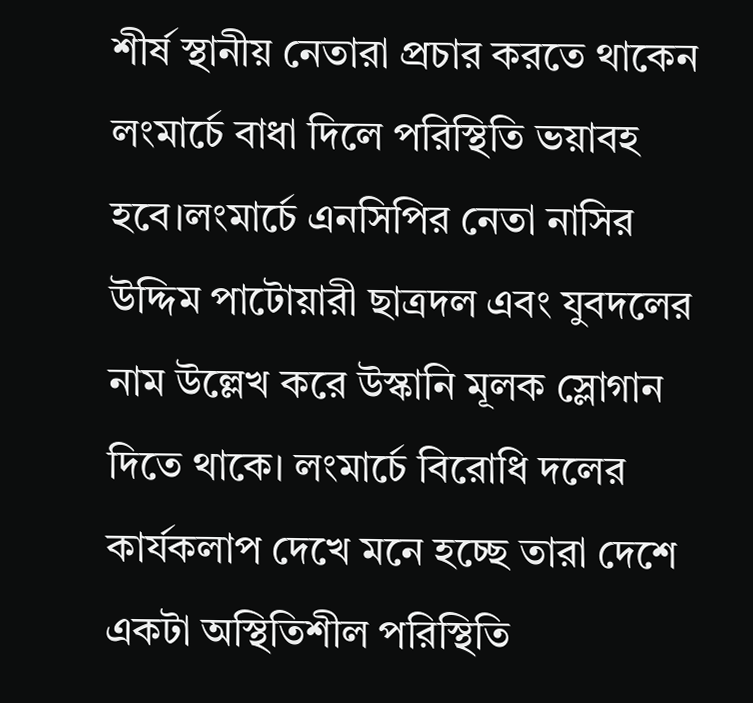শীর্ষ স্থানীয় নেতারা প্রচার করতে থাকেন লংমার্চে বাধা দিলে পরিস্থিতি ভয়াবহ হবে।লংমার্চে এনসিপির নেতা নাসির উদ্দিম পাটোয়ারী ছাত্রদল এবং যুবদলের নাম উল্লেখ করে উস্কানি মূলক স্লোগান দিতে থাকে। লংমার্চে বিরোধি দলের কার্যকলাপ দেখে মনে হচ্ছে তারা দেশে একটা অস্থিতিশীল পরিস্থিতি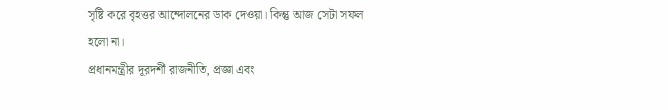সৃষ্টি করে বৃহত্তর আন্দোলনের ডাক দেওয়া। কিন্তু আজ সেটা সফল হলো না।
প্রধানমন্ত্রীর দূরদর্শী রাজনীতি, প্রজ্ঞা এবং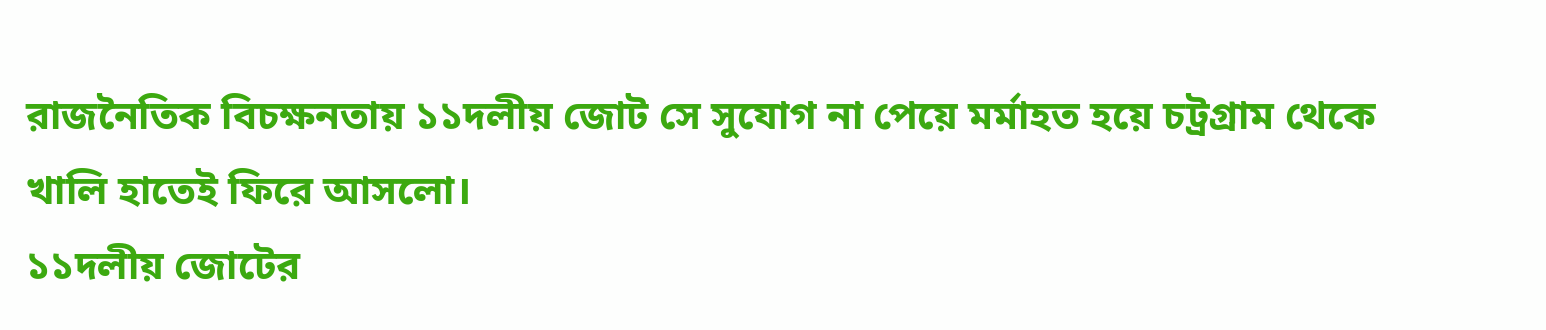রাজনৈতিক বিচক্ষনতায় ১১দলীয় জোট সে সুযোগ না পেয়ে মর্মাহত হয়ে চট্রগ্রাম থেকে খালি হাতেই ফিরে আসলো।
১১দলীয় জোটের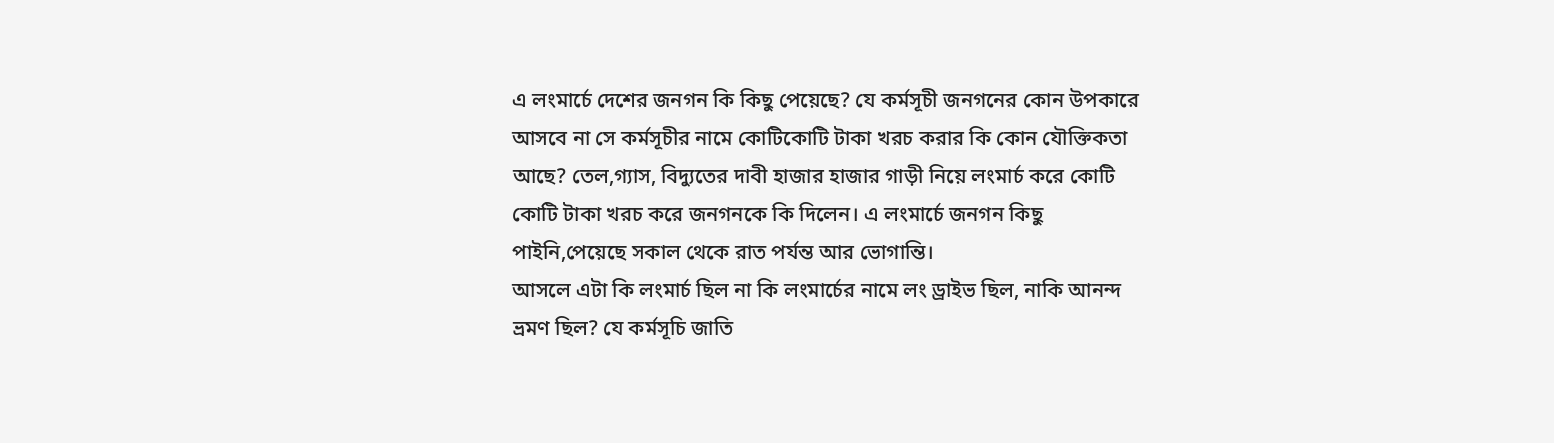এ লংমার্চে দেশের জনগন কি কিছু পেয়েছে? যে কর্মসূচী জনগনের কোন উপকারে আসবে না সে কর্মসূচীর নামে কোটিকোটি টাকা খরচ করার কি কোন যৌক্তিকতা আছে? তেল,গ্যাস, বিদ্যুতের দাবী হাজার হাজার গাড়ী নিয়ে লংমার্চ করে কোটি কোটি টাকা খরচ করে জনগনকে কি দিলেন। এ লংমার্চে জনগন কিছু পাইনি,পেয়েছে সকাল থেকে রাত পর্যন্ত আর ভোগান্তি।
আসলে এটা কি লংমার্চ ছিল না কি লংমার্চের নামে লং ড্রাইভ ছিল, নাকি আনন্দ ভ্রমণ ছিল? যে কর্মসূচি জাতি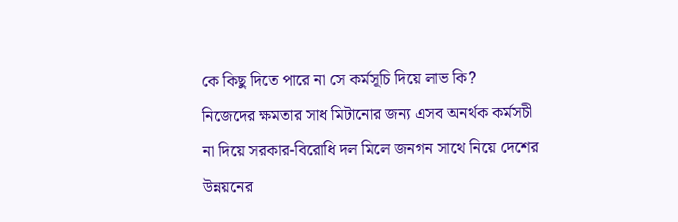কে কিছু দিতে পারে না সে কর্মসূচি দিয়ে লাভ কি?
নিজেদের ক্ষমতার সাধ মিটানোর জন্য এসব অনর্থক কর্মসচী না দিয়ে সরকার-বিরোধি দল মিলে জনগন সাথে নিয়ে দেশের উন্নয়নের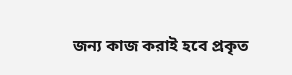জন্য কাজ করাই হবে প্রকৃত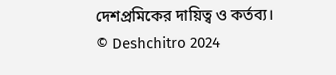দেশপ্রমিকের দায়িত্ব ও কর্তব্য।
© Deshchitro 2024